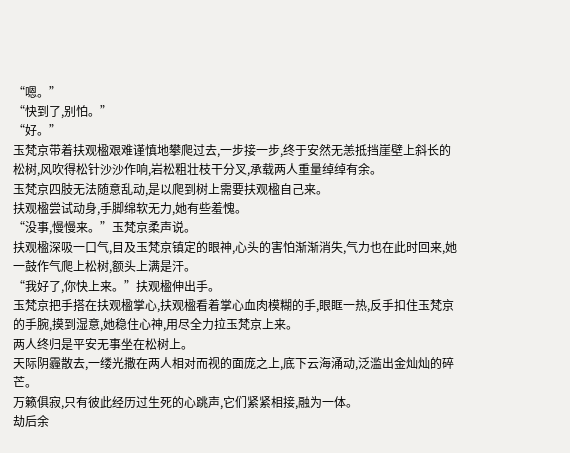“嗯。”
“快到了,别怕。”
“好。”
玉梵京带着扶观楹艰难谨慎地攀爬过去,一步接一步,终于安然无恙抵挡崖壁上斜长的松树,风吹得松针沙沙作响,岩松粗壮枝干分叉,承载两人重量绰绰有余。
玉梵京四肢无法随意乱动,是以爬到树上需要扶观楹自己来。
扶观楹尝试动身,手脚绵软无力,她有些羞愧。
“没事,慢慢来。”玉梵京柔声说。
扶观楹深吸一口气,目及玉梵京镇定的眼神,心头的害怕渐渐消失,气力也在此时回来,她一鼓作气爬上松树,额头上满是汗。
“我好了,你快上来。”扶观楹伸出手。
玉梵京把手搭在扶观楹掌心,扶观楹看着掌心血肉模糊的手,眼眶一热,反手扣住玉梵京的手腕,摸到湿意,她稳住心神,用尽全力拉玉梵京上来。
两人终归是平安无事坐在松树上。
天际阴霾散去,一缕光撒在两人相对而视的面庞之上,底下云海涌动,泛滥出金灿灿的碎芒。
万籁俱寂,只有彼此经历过生死的心跳声,它们紧紧相接,融为一体。
劫后余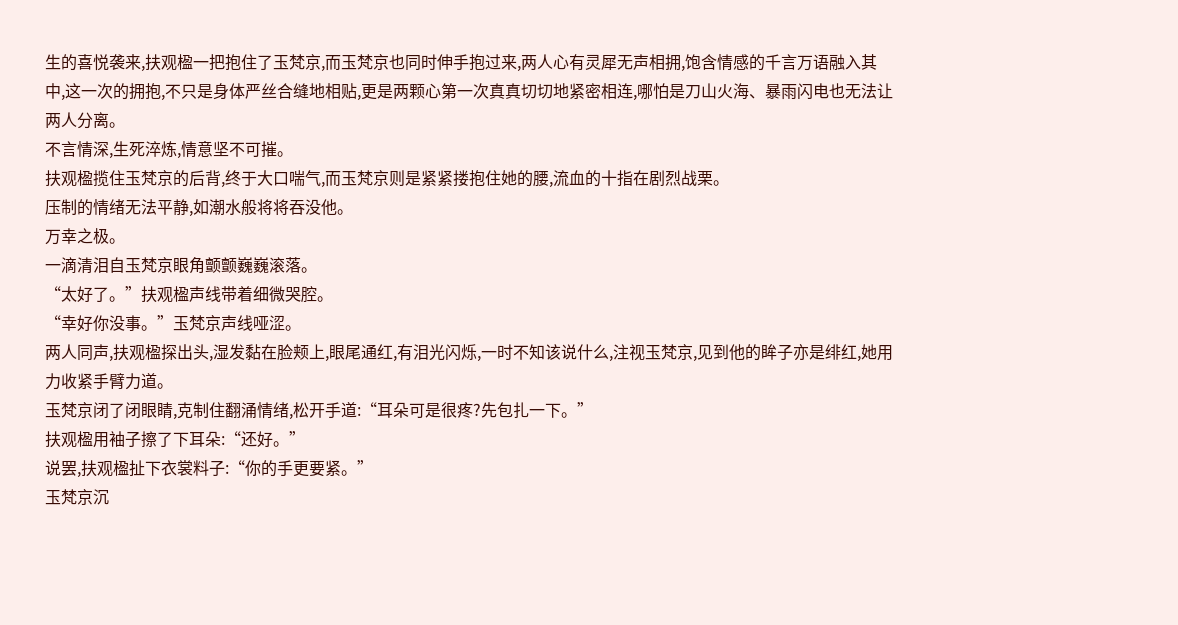生的喜悦袭来,扶观楹一把抱住了玉梵京,而玉梵京也同时伸手抱过来,两人心有灵犀无声相拥,饱含情感的千言万语融入其中,这一次的拥抱,不只是身体严丝合缝地相贴,更是两颗心第一次真真切切地紧密相连,哪怕是刀山火海、暴雨闪电也无法让两人分离。
不言情深,生死淬炼,情意坚不可摧。
扶观楹揽住玉梵京的后背,终于大口喘气,而玉梵京则是紧紧搂抱住她的腰,流血的十指在剧烈战栗。
压制的情绪无法平静,如潮水般将将吞没他。
万幸之极。
一滴清泪自玉梵京眼角颤颤巍巍滚落。
“太好了。”扶观楹声线带着细微哭腔。
“幸好你没事。”玉梵京声线哑涩。
两人同声,扶观楹探出头,湿发黏在脸颊上,眼尾通红,有泪光闪烁,一时不知该说什么,注视玉梵京,见到他的眸子亦是绯红,她用力收紧手臂力道。
玉梵京闭了闭眼睛,克制住翻涌情绪,松开手道:“耳朵可是很疼?先包扎一下。”
扶观楹用袖子擦了下耳朵:“还好。”
说罢,扶观楹扯下衣裳料子:“你的手更要紧。”
玉梵京沉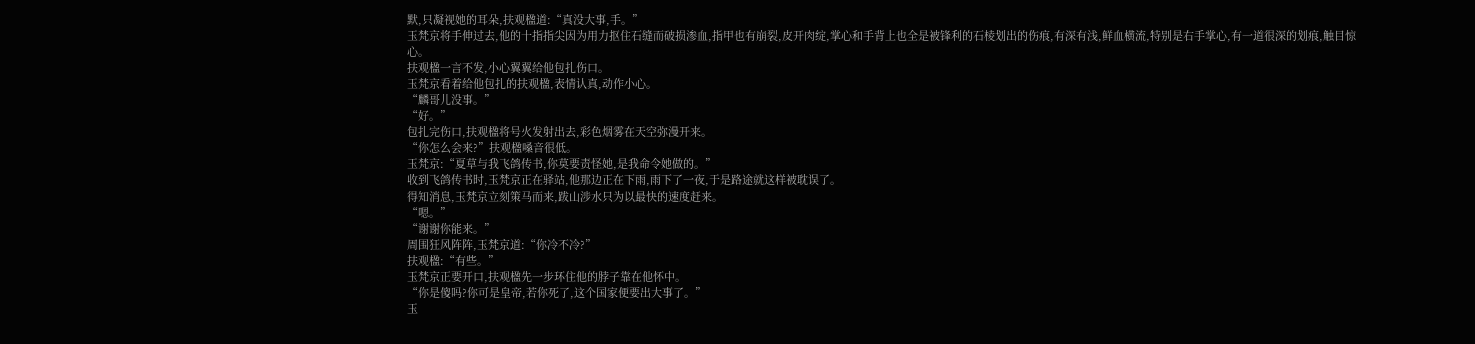默,只凝视她的耳朵,扶观楹道:“真没大事,手。”
玉梵京将手伸过去,他的十指指尖因为用力抠住石缝而破损渗血,指甲也有崩裂,皮开肉绽,掌心和手背上也全是被锋利的石棱划出的伤痕,有深有浅,鲜血横流,特别是右手掌心,有一道很深的划痕,触目惊心。
扶观楹一言不发,小心翼翼给他包扎伤口。
玉梵京看着给他包扎的扶观楹,表情认真,动作小心。
“麟哥儿没事。”
“好。”
包扎完伤口,扶观楹将号火发射出去,彩色烟雾在天空弥漫开来。
“你怎么会来?”扶观楹嗓音很低。
玉梵京:“夏草与我飞鸽传书,你莫要责怪她,是我命令她做的。”
收到飞鸽传书时,玉梵京正在驿站,他那边正在下雨,雨下了一夜,于是路途就这样被耽误了。
得知消息,玉梵京立刻策马而来,跋山涉水只为以最快的速度赶来。
“嗯。”
“谢谢你能来。”
周围狂风阵阵,玉梵京道:“你冷不冷?”
扶观楹:“有些。”
玉梵京正要开口,扶观楹先一步环住他的脖子靠在他怀中。
“你是傻吗?你可是皇帝,若你死了,这个国家便要出大事了。”
玉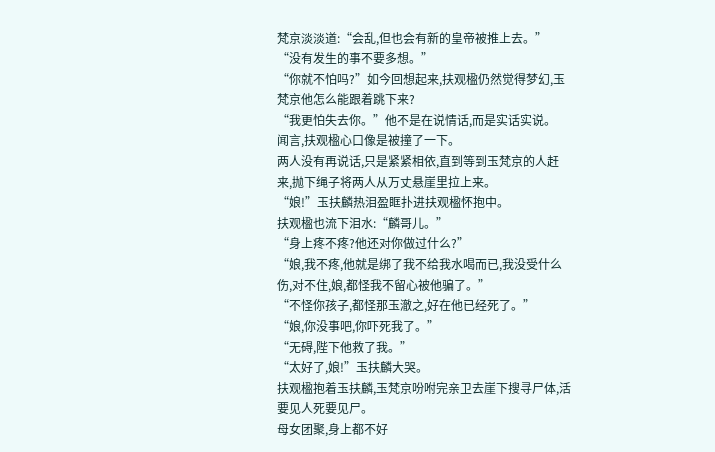梵京淡淡道:“会乱,但也会有新的皇帝被推上去。”
“没有发生的事不要多想。”
“你就不怕吗?”如今回想起来,扶观楹仍然觉得梦幻,玉梵京他怎么能跟着跳下来?
“我更怕失去你。”他不是在说情话,而是实话实说。
闻言,扶观楹心口像是被撞了一下。
两人没有再说话,只是紧紧相依,直到等到玉梵京的人赶来,抛下绳子将两人从万丈悬崖里拉上来。
“娘!”玉扶麟热泪盈眶扑进扶观楹怀抱中。
扶观楹也流下泪水:“麟哥儿。”
“身上疼不疼?他还对你做过什么?”
“娘,我不疼,他就是绑了我不给我水喝而已,我没受什么伤,对不住,娘,都怪我不留心被他骗了。”
“不怪你孩子,都怪那玉澈之,好在他已经死了。”
“娘,你没事吧,你吓死我了。”
“无碍,陛下他救了我。”
“太好了,娘!”玉扶麟大哭。
扶观楹抱着玉扶麟,玉梵京吩咐完亲卫去崖下搜寻尸体,活要见人死要见尸。
母女团聚,身上都不好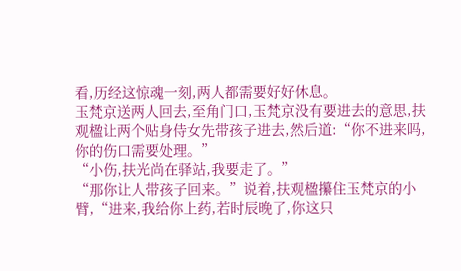看,历经这惊魂一刻,两人都需要好好休息。
玉梵京送两人回去,至角门口,玉梵京没有要进去的意思,扶观楹让两个贴身侍女先带孩子进去,然后道:“你不进来吗,你的伤口需要处理。”
“小伤,扶光尚在驿站,我要走了。”
“那你让人带孩子回来。”说着,扶观楹攥住玉梵京的小臂,“进来,我给你上药,若时辰晚了,你这只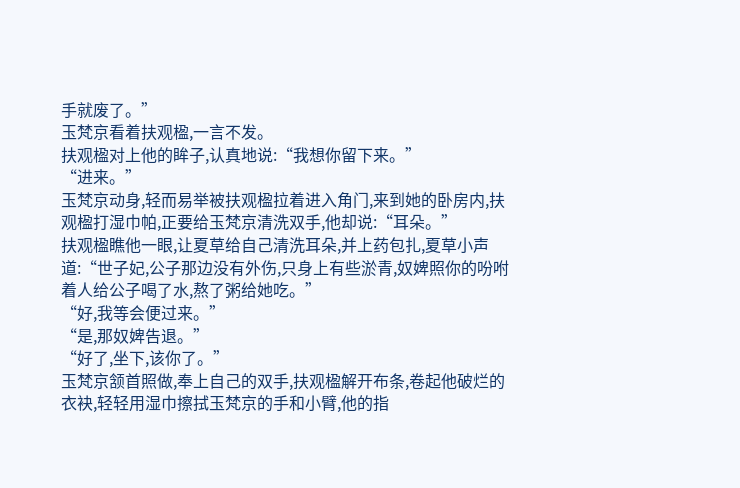手就废了。”
玉梵京看着扶观楹,一言不发。
扶观楹对上他的眸子,认真地说:“我想你留下来。”
“进来。”
玉梵京动身,轻而易举被扶观楹拉着进入角门,来到她的卧房内,扶观楹打湿巾帕,正要给玉梵京清洗双手,他却说:“耳朵。”
扶观楹瞧他一眼,让夏草给自己清洗耳朵,并上药包扎,夏草小声道:“世子妃,公子那边没有外伤,只身上有些淤青,奴婢照你的吩咐着人给公子喝了水,熬了粥给她吃。”
“好,我等会便过来。”
“是,那奴婢告退。”
“好了,坐下,该你了。”
玉梵京颔首照做,奉上自己的双手,扶观楹解开布条,卷起他破烂的衣袂,轻轻用湿巾擦拭玉梵京的手和小臂,他的指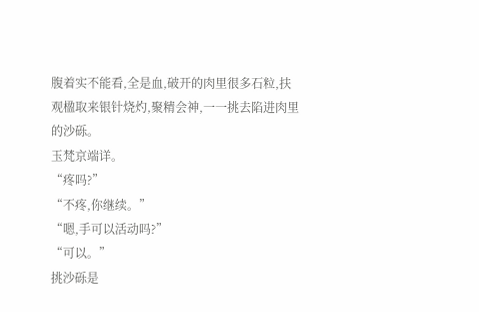腹着实不能看,全是血,破开的肉里很多石粒,扶观楹取来银针烧灼,聚精会神,一一挑去陷进肉里的沙砾。
玉梵京端详。
“疼吗?”
“不疼,你继续。”
“嗯,手可以活动吗?”
“可以。”
挑沙砾是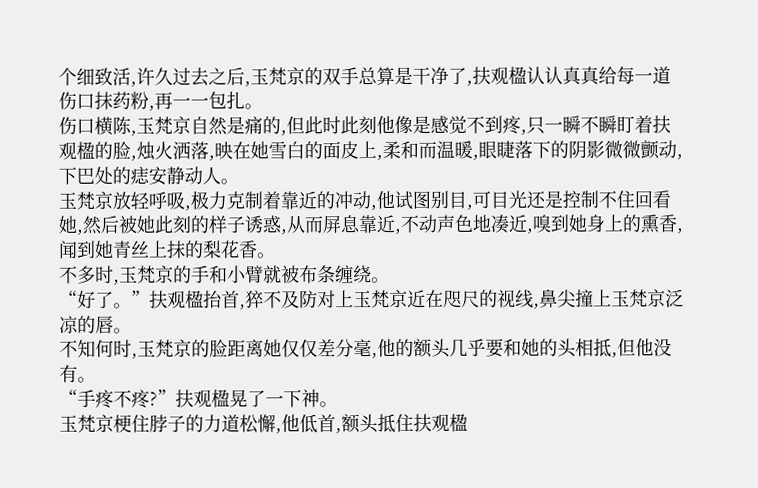个细致活,许久过去之后,玉梵京的双手总算是干净了,扶观楹认认真真给每一道伤口抹药粉,再一一包扎。
伤口横陈,玉梵京自然是痛的,但此时此刻他像是感觉不到疼,只一瞬不瞬盯着扶观楹的脸,烛火洒落,映在她雪白的面皮上,柔和而温暖,眼睫落下的阴影微微颤动,下巴处的痣安静动人。
玉梵京放轻呼吸,极力克制着靠近的冲动,他试图别目,可目光还是控制不住回看她,然后被她此刻的样子诱惑,从而屏息靠近,不动声色地凑近,嗅到她身上的熏香,闻到她青丝上抹的梨花香。
不多时,玉梵京的手和小臂就被布条缠绕。
“好了。”扶观楹抬首,猝不及防对上玉梵京近在咫尺的视线,鼻尖撞上玉梵京泛凉的唇。
不知何时,玉梵京的脸距离她仅仅差分毫,他的额头几乎要和她的头相抵,但他没有。
“手疼不疼?”扶观楹晃了一下神。
玉梵京梗住脖子的力道松懈,他低首,额头抵住扶观楹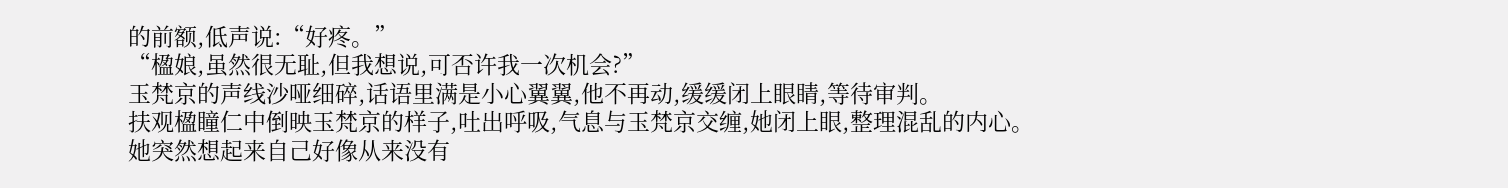的前额,低声说:“好疼。”
“楹娘,虽然很无耻,但我想说,可否许我一次机会?”
玉梵京的声线沙哑细碎,话语里满是小心翼翼,他不再动,缓缓闭上眼睛,等待审判。
扶观楹瞳仁中倒映玉梵京的样子,吐出呼吸,气息与玉梵京交缠,她闭上眼,整理混乱的内心。
她突然想起来自己好像从来没有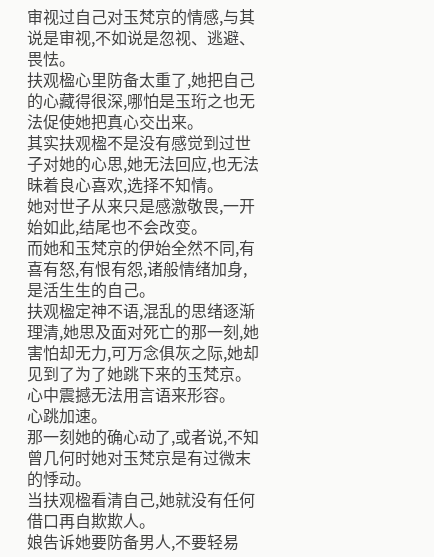审视过自己对玉梵京的情感,与其说是审视,不如说是忽视、逃避、畏怯。
扶观楹心里防备太重了,她把自己的心藏得很深,哪怕是玉珩之也无法促使她把真心交出来。
其实扶观楹不是没有感觉到过世子对她的心思,她无法回应,也无法昧着良心喜欢,选择不知情。
她对世子从来只是感激敬畏,一开始如此,结尾也不会改变。
而她和玉梵京的伊始全然不同,有喜有怒,有恨有怨,诸般情绪加身,是活生生的自己。
扶观楹定神不语,混乱的思绪逐渐理清,她思及面对死亡的那一刻,她害怕却无力,可万念俱灰之际,她却见到了为了她跳下来的玉梵京。
心中震撼无法用言语来形容。
心跳加速。
那一刻她的确心动了,或者说,不知曾几何时她对玉梵京是有过微末的悸动。
当扶观楹看清自己,她就没有任何借口再自欺欺人。
娘告诉她要防备男人,不要轻易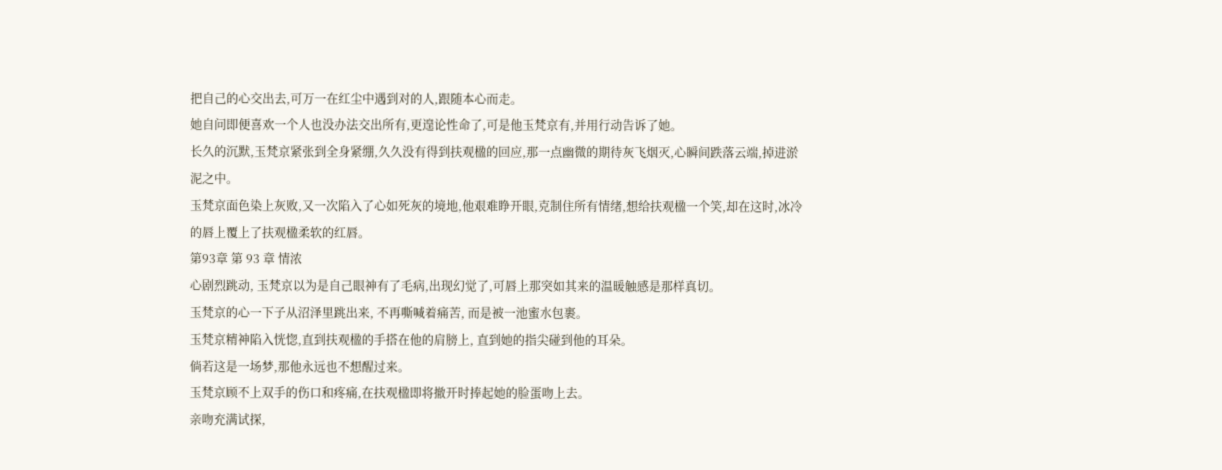把自己的心交出去,可万一在红尘中遇到对的人,跟随本心而走。
她自问即便喜欢一个人也没办法交出所有,更遑论性命了,可是他玉梵京有,并用行动告诉了她。
长久的沉默,玉梵京紧张到全身紧绷,久久没有得到扶观楹的回应,那一点幽微的期待灰飞烟灭,心瞬间跌落云端,掉进淤泥之中。
玉梵京面色染上灰败,又一次陷入了心如死灰的境地,他艰难睁开眼,克制住所有情绪,想给扶观楹一个笑,却在这时,冰冷的唇上覆上了扶观楹柔软的红唇。
第93章 第 93 章 情浓
心剧烈跳动, 玉梵京以为是自己眼神有了毛病,出现幻觉了,可唇上那突如其来的温暖触感是那样真切。
玉梵京的心一下子从沼泽里跳出来, 不再嘶喊着痛苦, 而是被一池蜜水包裹。
玉梵京精神陷入恍惚,直到扶观楹的手搭在他的肩膀上, 直到她的指尖碰到他的耳朵。
倘若这是一场梦,那他永远也不想醒过来。
玉梵京顾不上双手的伤口和疼痛,在扶观楹即将撤开时捧起她的脸蛋吻上去。
亲吻充满试探,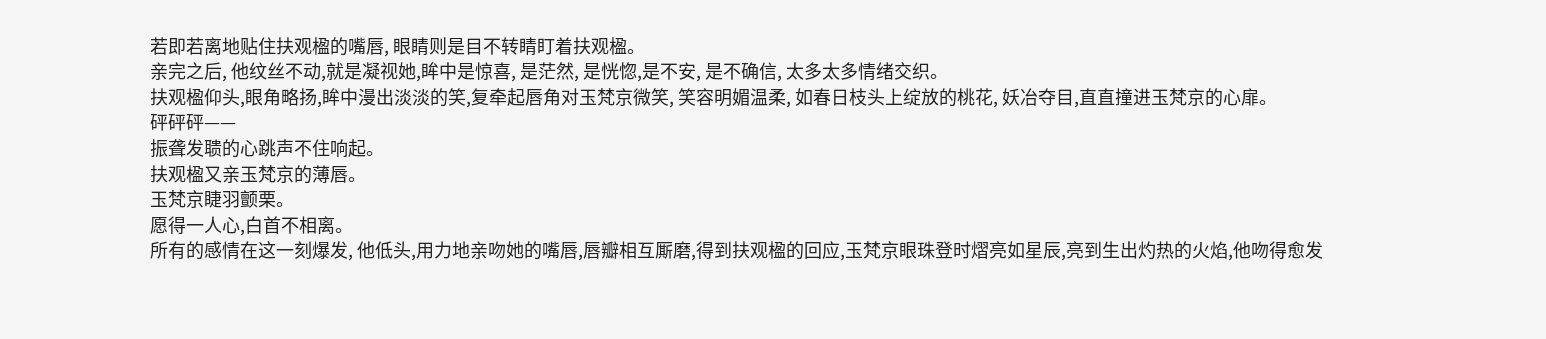若即若离地贴住扶观楹的嘴唇, 眼睛则是目不转睛盯着扶观楹。
亲完之后, 他纹丝不动,就是凝视她,眸中是惊喜, 是茫然, 是恍惚,是不安, 是不确信, 太多太多情绪交织。
扶观楹仰头,眼角略扬,眸中漫出淡淡的笑,复牵起唇角对玉梵京微笑, 笑容明媚温柔, 如春日枝头上绽放的桃花, 妖冶夺目,直直撞进玉梵京的心扉。
砰砰砰——
振聋发聩的心跳声不住响起。
扶观楹又亲玉梵京的薄唇。
玉梵京睫羽颤栗。
愿得一人心,白首不相离。
所有的感情在这一刻爆发, 他低头,用力地亲吻她的嘴唇,唇瓣相互厮磨,得到扶观楹的回应,玉梵京眼珠登时熠亮如星辰,亮到生出灼热的火焰,他吻得愈发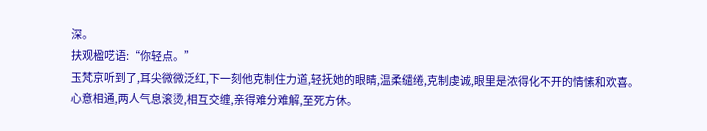深。
扶观楹呓语:“你轻点。”
玉梵京听到了,耳尖微微泛红,下一刻他克制住力道,轻抚她的眼睛,温柔缱绻,克制虔诚,眼里是浓得化不开的情愫和欢喜。
心意相通,两人气息滚烫,相互交缠,亲得难分难解,至死方休。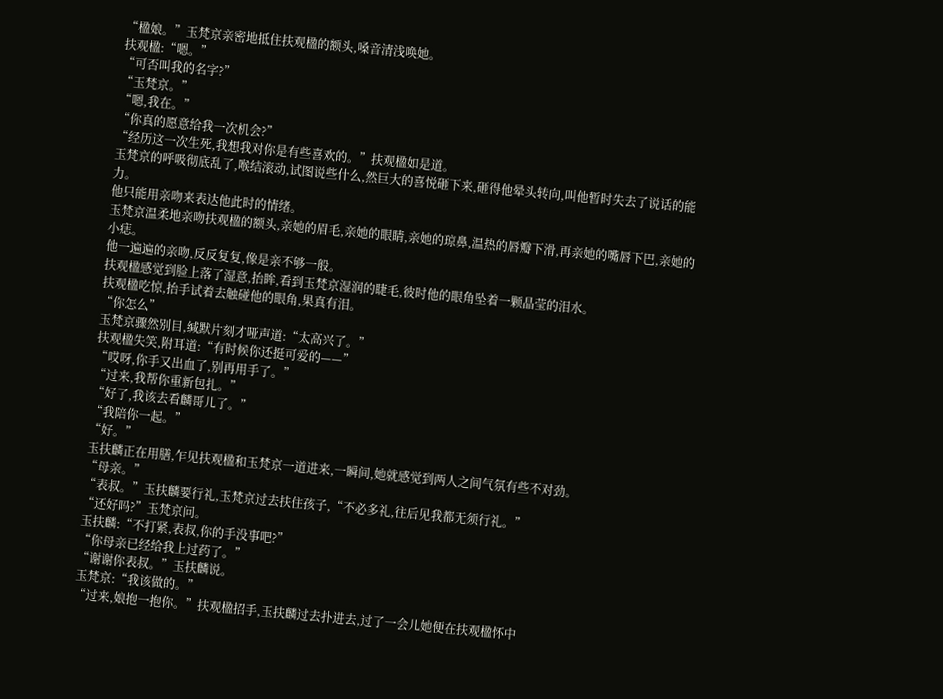“楹娘。”玉梵京亲密地抵住扶观楹的额头,嗓音清浅唤她。
扶观楹:“嗯。”
“可否叫我的名字?”
“玉梵京。”
“嗯,我在。”
“你真的愿意给我一次机会?”
“经历这一次生死,我想我对你是有些喜欢的。”扶观楹如是道。
玉梵京的呼吸彻底乱了,喉结滚动,试图说些什么,然巨大的喜悦砸下来,砸得他晕头转向,叫他暂时失去了说话的能力。
他只能用亲吻来表达他此时的情绪。
玉梵京温柔地亲吻扶观楹的额头,亲她的眉毛,亲她的眼睛,亲她的琼鼻,温热的唇瓣下滑,再亲她的嘴唇下巴,亲她的小痣。
他一遍遍的亲吻,反反复复,像是亲不够一般。
扶观楹感觉到脸上落了湿意,抬眸,看到玉梵京湿润的睫毛,彼时他的眼角坠着一颗晶莹的泪水。
扶观楹吃惊,抬手试着去触碰他的眼角,果真有泪。
“你怎么”
玉梵京骤然别目,缄默片刻才哑声道:“太高兴了。”
扶观楹失笑,附耳道:“有时候你还挺可爱的——”
“哎呀,你手又出血了,别再用手了。”
“过来,我帮你重新包扎。”
“好了,我该去看麟哥儿了。”
“我陪你一起。”
“好。”
玉扶麟正在用膳,乍见扶观楹和玉梵京一道进来,一瞬间,她就感觉到两人之间气氛有些不对劲。
“母亲。”
“表叔。”玉扶麟要行礼,玉梵京过去扶住孩子,“不必多礼,往后见我都无须行礼。”
“还好吗?”玉梵京问。
玉扶麟:“不打紧,表叔,你的手没事吧?”
“你母亲已经给我上过药了。”
“谢谢你表叔。”玉扶麟说。
玉梵京:“我该做的。”
“过来,娘抱一抱你。”扶观楹招手,玉扶麟过去扑进去,过了一会儿她便在扶观楹怀中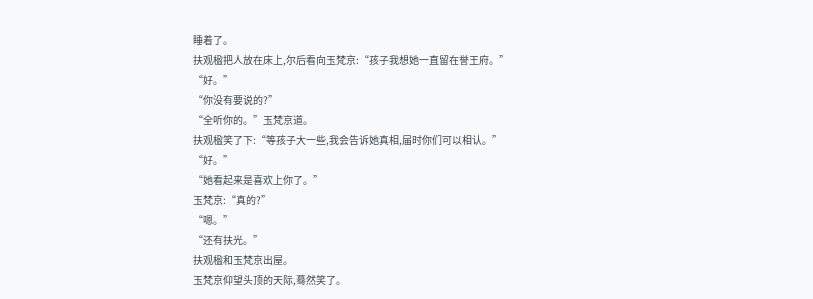睡着了。
扶观楹把人放在床上,尔后看向玉梵京:“孩子我想她一直留在誉王府。”
“好。”
“你没有要说的?”
“全听你的。”玉梵京道。
扶观楹笑了下:“等孩子大一些,我会告诉她真相,届时你们可以相认。”
“好。”
“她看起来是喜欢上你了。”
玉梵京:“真的?”
“嗯。”
“还有扶光。”
扶观楹和玉梵京出屋。
玉梵京仰望头顶的天际,蓦然笑了。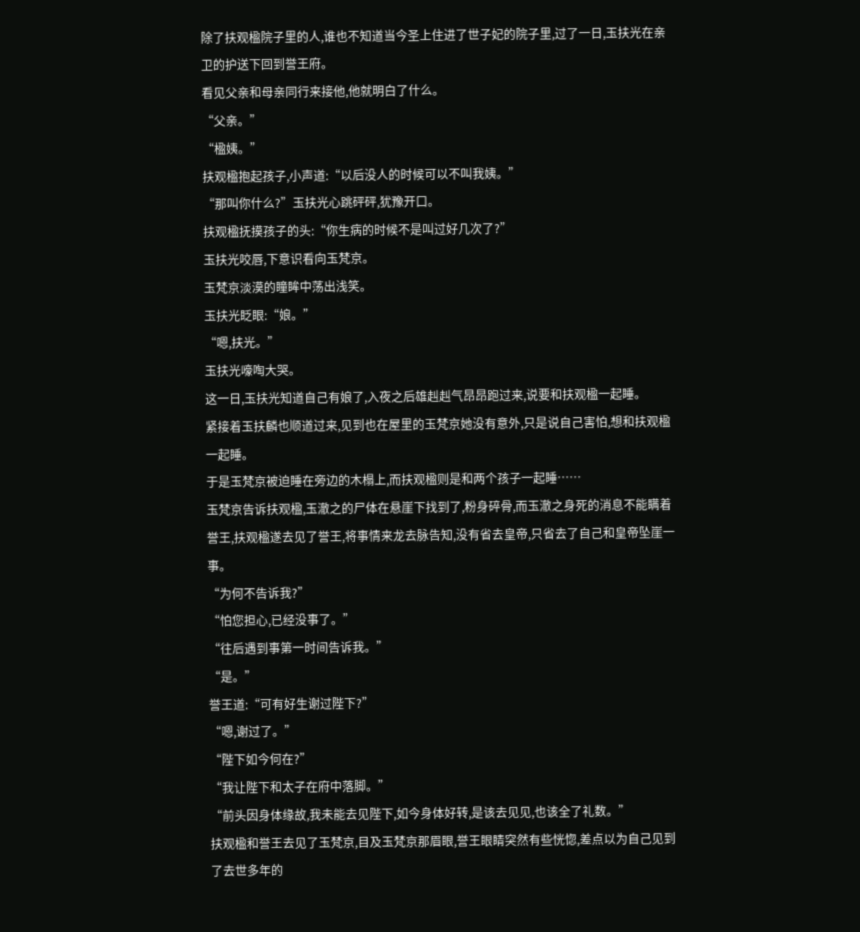除了扶观楹院子里的人,谁也不知道当今圣上住进了世子妃的院子里,过了一日,玉扶光在亲卫的护送下回到誉王府。
看见父亲和母亲同行来接他,他就明白了什么。
“父亲。”
“楹姨。”
扶观楹抱起孩子,小声道:“以后没人的时候可以不叫我姨。”
“那叫你什么?”玉扶光心跳砰砰,犹豫开口。
扶观楹抚摸孩子的头:“你生病的时候不是叫过好几次了?”
玉扶光咬唇,下意识看向玉梵京。
玉梵京淡漠的瞳眸中荡出浅笑。
玉扶光眨眼:“娘。”
“嗯,扶光。”
玉扶光嚎啕大哭。
这一日,玉扶光知道自己有娘了,入夜之后雄赳赳气昂昂跑过来,说要和扶观楹一起睡。
紧接着玉扶麟也顺道过来,见到也在屋里的玉梵京她没有意外,只是说自己害怕,想和扶观楹一起睡。
于是玉梵京被迫睡在旁边的木榻上,而扶观楹则是和两个孩子一起睡……
玉梵京告诉扶观楹,玉澈之的尸体在悬崖下找到了,粉身碎骨,而玉澈之身死的消息不能瞒着誉王,扶观楹遂去见了誉王,将事情来龙去脉告知,没有省去皇帝,只省去了自己和皇帝坠崖一事。
“为何不告诉我?”
“怕您担心,已经没事了。”
“往后遇到事第一时间告诉我。”
“是。”
誉王道:“可有好生谢过陛下?”
“嗯,谢过了。”
“陛下如今何在?”
“我让陛下和太子在府中落脚。”
“前头因身体缘故,我未能去见陛下,如今身体好转,是该去见见,也该全了礼数。”
扶观楹和誉王去见了玉梵京,目及玉梵京那眉眼,誉王眼睛突然有些恍惚,差点以为自己见到了去世多年的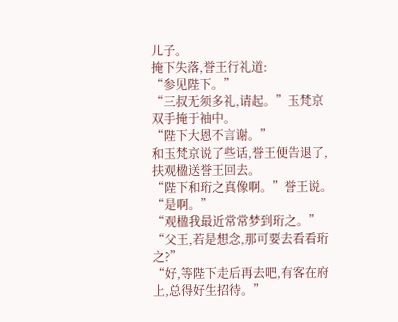儿子。
掩下失落,誉王行礼道:
“参见陛下。”
“三叔无须多礼,请起。”玉梵京双手掩于袖中。
“陛下大恩不言谢。”
和玉梵京说了些话,誉王便告退了,扶观楹送誉王回去。
“陛下和珩之真像啊。”誉王说。
“是啊。”
“观楹我最近常常梦到珩之。”
“父王,若是想念,那可要去看看珩之?”
“好,等陛下走后再去吧,有客在府上,总得好生招待。”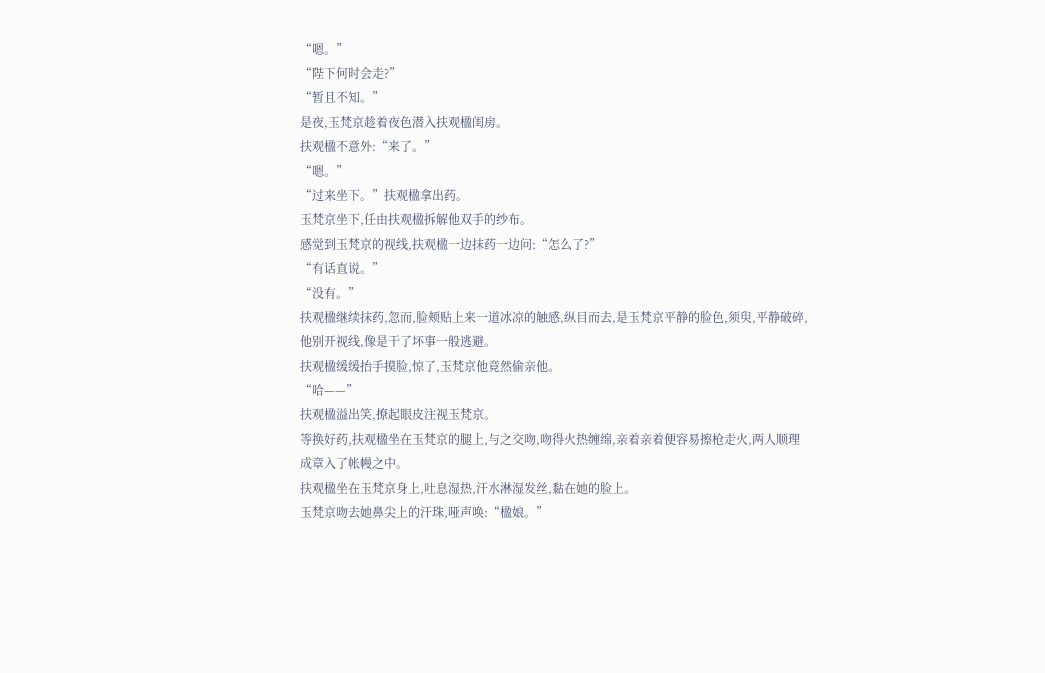“嗯。”
“陛下何时会走?”
“暂且不知。”
是夜,玉梵京趁着夜色潜入扶观楹闺房。
扶观楹不意外:“来了。”
“嗯。”
“过来坐下。”扶观楹拿出药。
玉梵京坐下,任由扶观楹拆解他双手的纱布。
感觉到玉梵京的视线,扶观楹一边抹药一边问:“怎么了?”
“有话直说。”
“没有。”
扶观楹继续抹药,忽而,脸颊贴上来一道冰凉的触感,纵目而去,是玉梵京平静的脸色,须臾,平静破碎,他别开视线,像是干了坏事一般逃避。
扶观楹缓缓抬手摸脸,惊了,玉梵京他竟然偷亲他。
“哈——”
扶观楹溢出笑,撩起眼皮注视玉梵京。
等换好药,扶观楹坐在玉梵京的腿上,与之交吻,吻得火热缠绵,亲着亲着便容易擦枪走火,两人顺理成章入了帐幔之中。
扶观楹坐在玉梵京身上,吐息湿热,汗水淋湿发丝,黏在她的脸上。
玉梵京吻去她鼻尖上的汗珠,哑声唤:“楹娘。”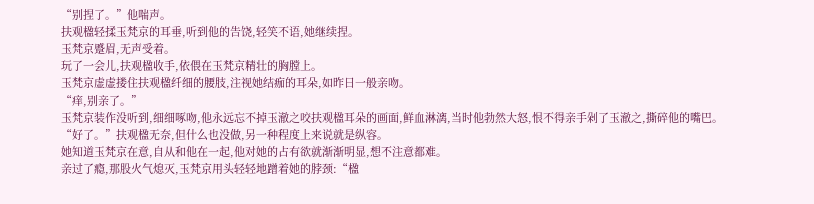“别捏了。”他喘声。
扶观楹轻揉玉梵京的耳垂,听到他的告饶,轻笑不语,她继续捏。
玉梵京蹙眉,无声受着。
玩了一会儿,扶观楹收手,依偎在玉梵京精壮的胸膛上。
玉梵京虚虚搂住扶观楹纤细的腰肢,注视她结痂的耳朵,如昨日一般亲吻。
“痒,别亲了。”
玉梵京装作没听到,细细啄吻,他永远忘不掉玉澈之咬扶观楹耳朵的画面,鲜血淋漓,当时他勃然大怒,恨不得亲手剁了玉澈之,撕碎他的嘴巴。
“好了。”扶观楹无奈,但什么也没做,另一种程度上来说就是纵容。
她知道玉梵京在意,自从和他在一起,他对她的占有欲就渐渐明显,想不注意都难。
亲过了瘾,那股火气熄灭,玉梵京用头轻轻地蹭着她的脖颈:“楹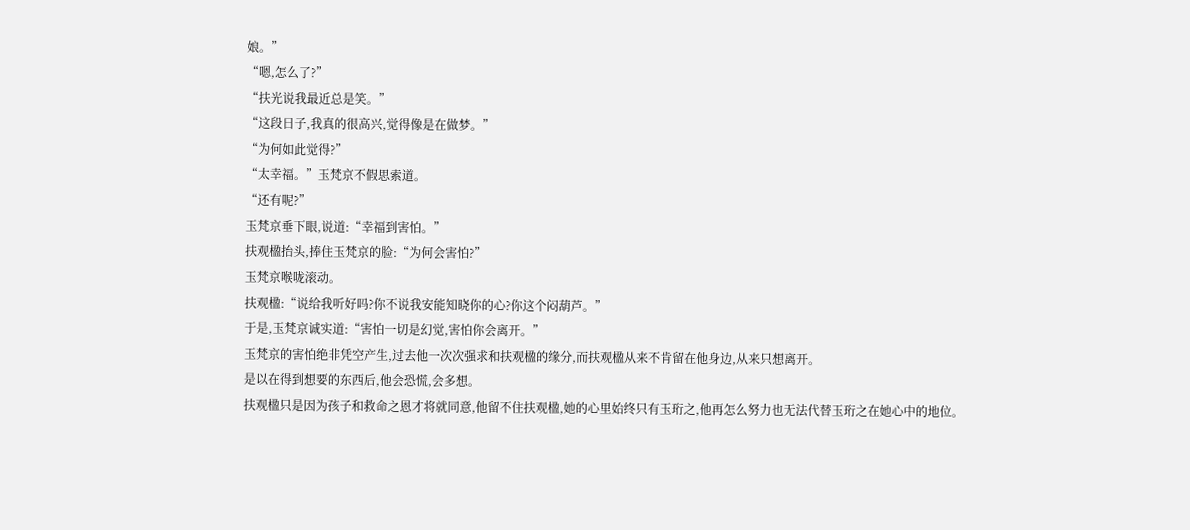娘。”
“嗯,怎么了?”
“扶光说我最近总是笑。”
“这段日子,我真的很高兴,觉得像是在做梦。”
“为何如此觉得?”
“太幸福。”玉梵京不假思索道。
“还有呢?”
玉梵京垂下眼,说道:“幸福到害怕。”
扶观楹抬头,捧住玉梵京的脸:“为何会害怕?”
玉梵京喉咙滚动。
扶观楹:“说给我听好吗?你不说我安能知晓你的心?你这个闷葫芦。”
于是,玉梵京诚实道:“害怕一切是幻觉,害怕你会离开。”
玉梵京的害怕绝非凭空产生,过去他一次次强求和扶观楹的缘分,而扶观楹从来不肯留在他身边,从来只想离开。
是以在得到想要的东西后,他会恐慌,会多想。
扶观楹只是因为孩子和救命之恩才将就同意,他留不住扶观楹,她的心里始终只有玉珩之,他再怎么努力也无法代替玉珩之在她心中的地位。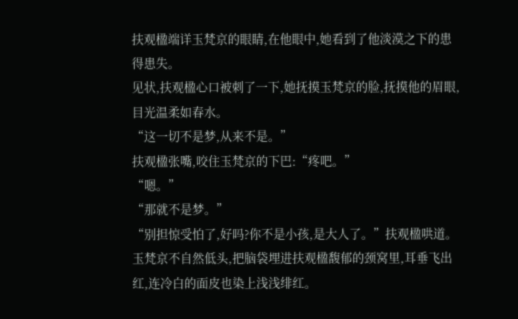扶观楹端详玉梵京的眼睛,在他眼中,她看到了他淡漠之下的患得患失。
见状,扶观楹心口被刺了一下,她抚摸玉梵京的脸,抚摸他的眉眼,目光温柔如春水。
“这一切不是梦,从来不是。”
扶观楹张嘴,咬住玉梵京的下巴:“疼吧。”
“嗯。”
“那就不是梦。”
“别担惊受怕了,好吗?你不是小孩,是大人了。”扶观楹哄道。
玉梵京不自然低头,把脑袋埋进扶观楹馥郁的颈窝里,耳垂飞出红,连冷白的面皮也染上浅浅绯红。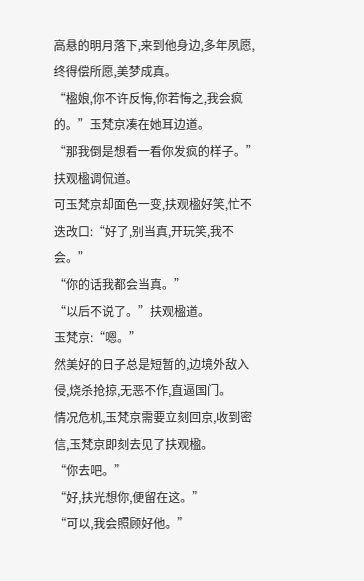高悬的明月落下,来到他身边,多年夙愿,终得偿所愿,美梦成真。
“楹娘,你不许反悔,你若悔之,我会疯的。”玉梵京凑在她耳边道。
“那我倒是想看一看你发疯的样子。”扶观楹调侃道。
可玉梵京却面色一变,扶观楹好笑,忙不迭改口:“好了,别当真,开玩笑,我不会。”
“你的话我都会当真。”
“以后不说了。”扶观楹道。
玉梵京:“嗯。”
然美好的日子总是短暂的,边境外敌入侵,烧杀抢掠,无恶不作,直逼国门。
情况危机,玉梵京需要立刻回京,收到密信,玉梵京即刻去见了扶观楹。
“你去吧。”
“好,扶光想你,便留在这。”
“可以,我会照顾好他。”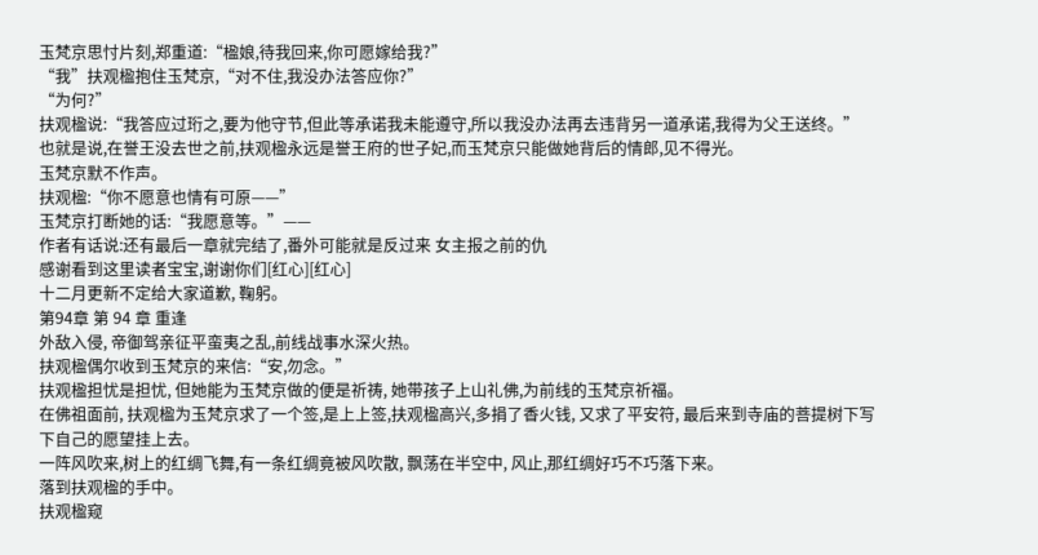玉梵京思忖片刻,郑重道:“楹娘,待我回来,你可愿嫁给我?”
“我”扶观楹抱住玉梵京,“对不住,我没办法答应你?”
“为何?”
扶观楹说:“我答应过珩之,要为他守节,但此等承诺我未能遵守,所以我没办法再去违背另一道承诺,我得为父王送终。”
也就是说,在誉王没去世之前,扶观楹永远是誉王府的世子妃,而玉梵京只能做她背后的情郎,见不得光。
玉梵京默不作声。
扶观楹:“你不愿意也情有可原——”
玉梵京打断她的话:“我愿意等。”——
作者有话说:还有最后一章就完结了,番外可能就是反过来 女主报之前的仇
感谢看到这里读者宝宝,谢谢你们[红心][红心]
十二月更新不定给大家道歉, 鞠躬。
第94章 第 94 章 重逢
外敌入侵, 帝御驾亲征平蛮夷之乱,前线战事水深火热。
扶观楹偶尔收到玉梵京的来信:“安,勿念。”
扶观楹担忧是担忧, 但她能为玉梵京做的便是祈祷, 她带孩子上山礼佛,为前线的玉梵京祈福。
在佛祖面前, 扶观楹为玉梵京求了一个签,是上上签,扶观楹高兴,多捐了香火钱, 又求了平安符, 最后来到寺庙的菩提树下写下自己的愿望挂上去。
一阵风吹来,树上的红绸飞舞,有一条红绸竟被风吹散, 飘荡在半空中, 风止,那红绸好巧不巧落下来。
落到扶观楹的手中。
扶观楹窥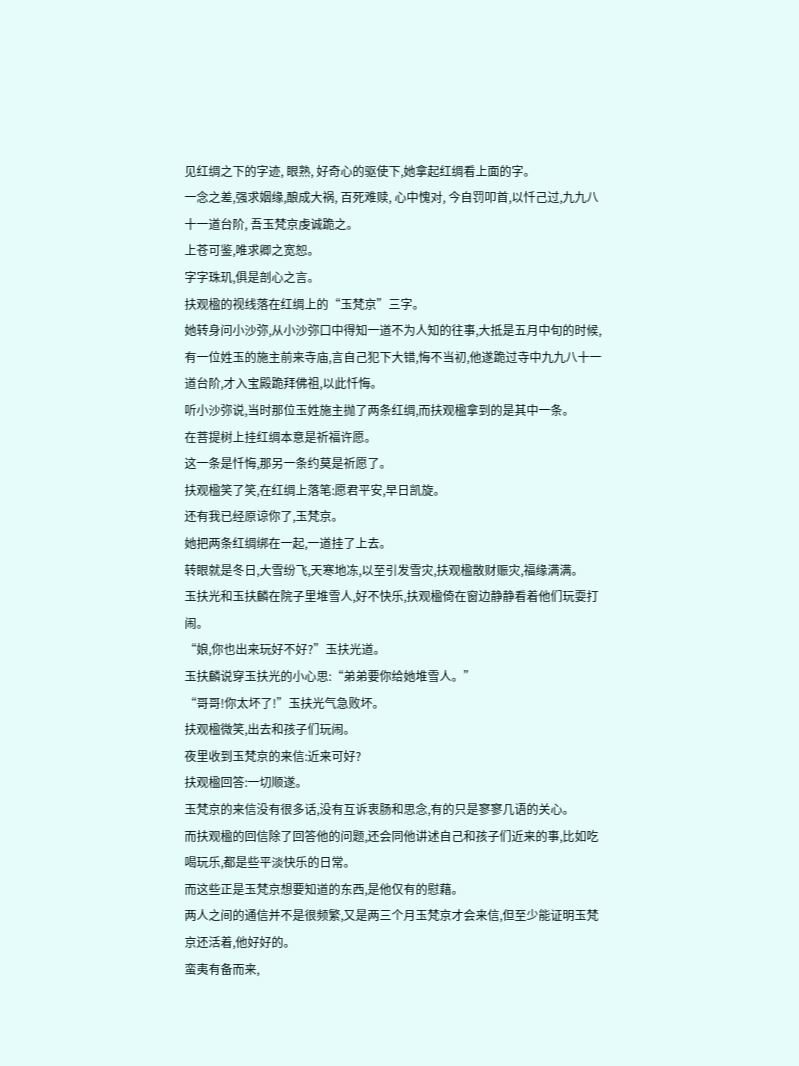见红绸之下的字迹, 眼熟, 好奇心的驱使下,她拿起红绸看上面的字。
一念之差,强求姻缘,酿成大祸, 百死难赎, 心中愧对, 今自罚叩首,以忏己过,九九八十一道台阶, 吾玉梵京虔诚跪之。
上苍可鉴,唯求卿之宽恕。
字字珠玑,俱是剖心之言。
扶观楹的视线落在红绸上的“玉梵京”三字。
她转身问小沙弥,从小沙弥口中得知一道不为人知的往事,大抵是五月中旬的时候,有一位姓玉的施主前来寺庙,言自己犯下大错,悔不当初,他遂跪过寺中九九八十一道台阶,才入宝殿跪拜佛祖,以此忏悔。
听小沙弥说,当时那位玉姓施主抛了两条红绸,而扶观楹拿到的是其中一条。
在菩提树上挂红绸本意是祈福许愿。
这一条是忏悔,那另一条约莫是祈愿了。
扶观楹笑了笑,在红绸上落笔:愿君平安,早日凯旋。
还有我已经原谅你了,玉梵京。
她把两条红绸绑在一起,一道挂了上去。
转眼就是冬日,大雪纷飞,天寒地冻,以至引发雪灾,扶观楹散财赈灾,福缘满满。
玉扶光和玉扶麟在院子里堆雪人,好不快乐,扶观楹倚在窗边静静看着他们玩耍打闹。
“娘,你也出来玩好不好?”玉扶光道。
玉扶麟说穿玉扶光的小心思:“弟弟要你给她堆雪人。”
“哥哥!你太坏了!”玉扶光气急败坏。
扶观楹微笑,出去和孩子们玩闹。
夜里收到玉梵京的来信:近来可好?
扶观楹回答:一切顺遂。
玉梵京的来信没有很多话,没有互诉衷肠和思念,有的只是寥寥几语的关心。
而扶观楹的回信除了回答他的问题,还会同他讲述自己和孩子们近来的事,比如吃喝玩乐,都是些平淡快乐的日常。
而这些正是玉梵京想要知道的东西,是他仅有的慰藉。
两人之间的通信并不是很频繁,又是两三个月玉梵京才会来信,但至少能证明玉梵京还活着,他好好的。
蛮夷有备而来,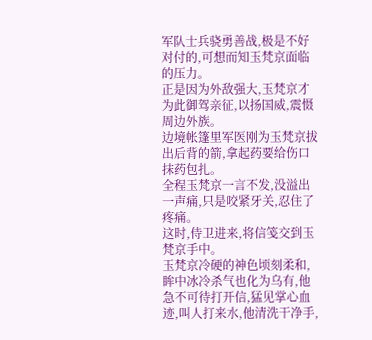军队士兵骁勇善战,极是不好对付的,可想而知玉梵京面临的压力。
正是因为外敌强大,玉梵京才为此御驾亲征,以扬国威,震慑周边外族。
边境帐篷里军医刚为玉梵京拔出后背的箭,拿起药要给伤口抹药包扎。
全程玉梵京一言不发,没溢出一声痛,只是咬紧牙关,忍住了疼痛。
这时,侍卫进来,将信笺交到玉梵京手中。
玉梵京冷硬的神色顷刻柔和,眸中冰冷杀气也化为乌有,他急不可待打开信,猛见掌心血迹,叫人打来水,他清洗干净手,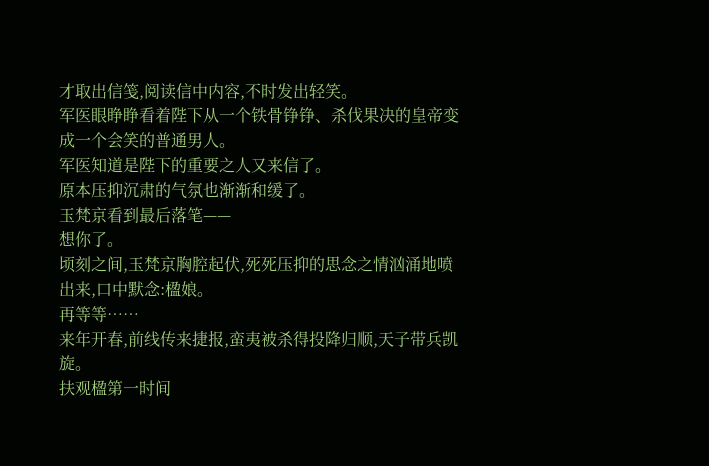才取出信笺,阅读信中内容,不时发出轻笑。
军医眼睁睁看着陛下从一个铁骨铮铮、杀伐果决的皇帝变成一个会笑的普通男人。
军医知道是陛下的重要之人又来信了。
原本压抑沉肃的气氛也渐渐和缓了。
玉梵京看到最后落笔——
想你了。
顷刻之间,玉梵京胸腔起伏,死死压抑的思念之情汹涌地喷出来,口中默念:楹娘。
再等等……
来年开春,前线传来捷报,蛮夷被杀得投降归顺,天子带兵凯旋。
扶观楹第一时间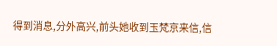得到消息,分外高兴,前头她收到玉梵京来信,信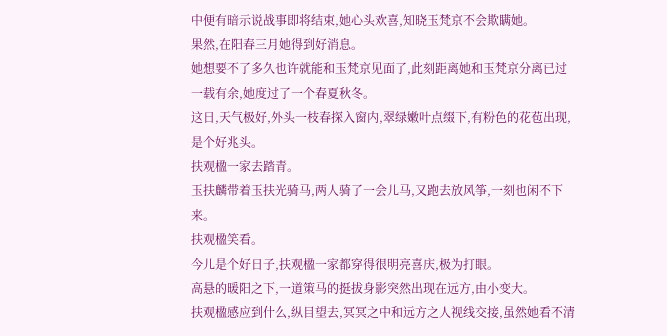中便有暗示说战事即将结束,她心头欢喜,知晓玉梵京不会欺瞒她。
果然,在阳春三月她得到好消息。
她想要不了多久也许就能和玉梵京见面了,此刻距离她和玉梵京分离已过一载有余,她度过了一个春夏秋冬。
这日,天气极好,外头一枝春探入窗内,翠绿嫩叶点缀下,有粉色的花苞出现,是个好兆头。
扶观楹一家去踏青。
玉扶麟带着玉扶光骑马,两人骑了一会儿马,又跑去放风筝,一刻也闲不下来。
扶观楹笑看。
今儿是个好日子,扶观楹一家都穿得很明亮喜庆,极为打眼。
高悬的暖阳之下,一道策马的挺拔身影突然出现在远方,由小变大。
扶观楹感应到什么,纵目望去,冥冥之中和远方之人视线交接,虽然她看不清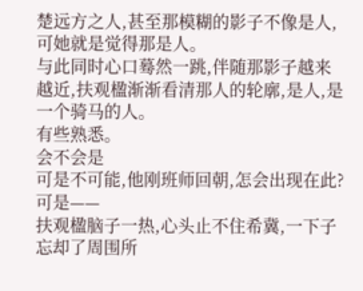楚远方之人,甚至那模糊的影子不像是人,可她就是觉得那是人。
与此同时心口蓦然一跳,伴随那影子越来越近,扶观楹渐渐看清那人的轮廓,是人,是一个骑马的人。
有些熟悉。
会不会是
可是不可能,他刚班师回朝,怎会出现在此?
可是——
扶观楹脑子一热,心头止不住希冀,一下子忘却了周围所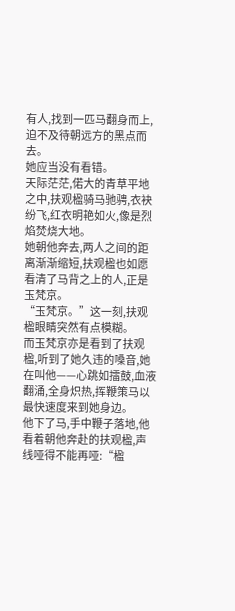有人,找到一匹马翻身而上,迫不及待朝远方的黑点而去。
她应当没有看错。
天际茫茫,偌大的青草平地之中,扶观楹骑马驰骋,衣袂纷飞,红衣明艳如火,像是烈焰焚烧大地。
她朝他奔去,两人之间的距离渐渐缩短,扶观楹也如愿看清了马背之上的人,正是玉梵京。
“玉梵京。”这一刻,扶观楹眼睛突然有点模糊。
而玉梵京亦是看到了扶观楹,听到了她久违的嗓音,她在叫他——心跳如擂鼓,血液翻涌,全身炽热,挥鞭策马以最快速度来到她身边。
他下了马,手中鞭子落地,他看着朝他奔赴的扶观楹,声线哑得不能再哑:“楹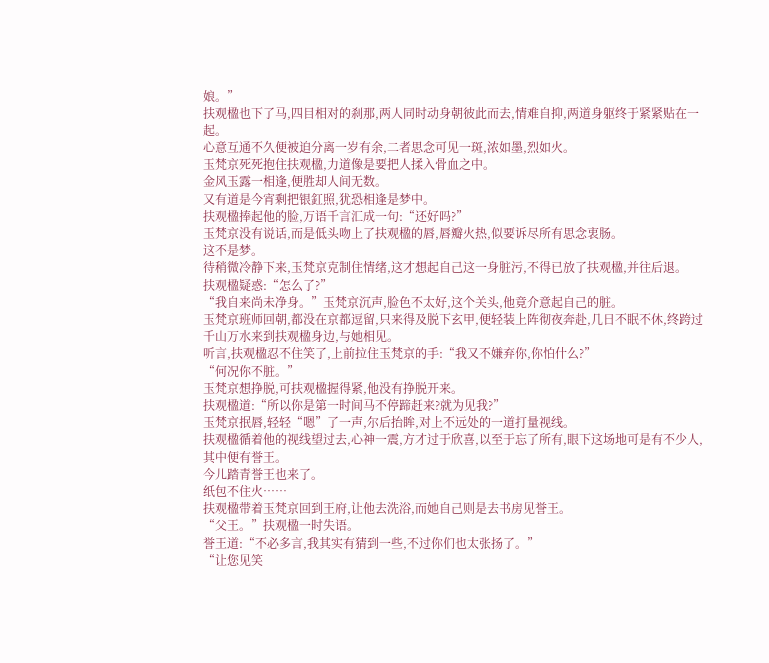娘。”
扶观楹也下了马,四目相对的刹那,两人同时动身朝彼此而去,情难自抑,两道身躯终于紧紧贴在一起。
心意互通不久便被迫分离一岁有余,二者思念可见一斑,浓如墨,烈如火。
玉梵京死死抱住扶观楹,力道像是要把人揉入骨血之中。
金风玉露一相逢,便胜却人间无数。
又有道是今宵剩把银釭照,犹恐相逢是梦中。
扶观楹捧起他的脸,万语千言汇成一句:“还好吗?”
玉梵京没有说话,而是低头吻上了扶观楹的唇,唇瓣火热,似要诉尽所有思念衷肠。
这不是梦。
待稍微冷静下来,玉梵京克制住情绪,这才想起自己这一身脏污,不得已放了扶观楹,并往后退。
扶观楹疑惑:“怎么了?”
“我自来尚未净身。”玉梵京沉声,脸色不太好,这个关头,他竟介意起自己的脏。
玉梵京班师回朝,都没在京都逗留,只来得及脱下玄甲,便轻装上阵彻夜奔赴,几日不眠不休,终跨过千山万水来到扶观楹身边,与她相见。
听言,扶观楹忍不住笑了,上前拉住玉梵京的手:“我又不嫌弃你,你怕什么?”
“何况你不脏。”
玉梵京想挣脱,可扶观楹握得紧,他没有挣脱开来。
扶观楹道:“所以你是第一时间马不停蹄赶来?就为见我?”
玉梵京抿唇,轻轻“嗯”了一声,尔后抬眸,对上不远处的一道打量视线。
扶观楹循着他的视线望过去,心神一震,方才过于欣喜,以至于忘了所有,眼下这场地可是有不少人,其中便有誉王。
今儿踏青誉王也来了。
纸包不住火……
扶观楹带着玉梵京回到王府,让他去洗浴,而她自己则是去书房见誉王。
“父王。”扶观楹一时失语。
誉王道:“不必多言,我其实有猜到一些,不过你们也太张扬了。”
“让您见笑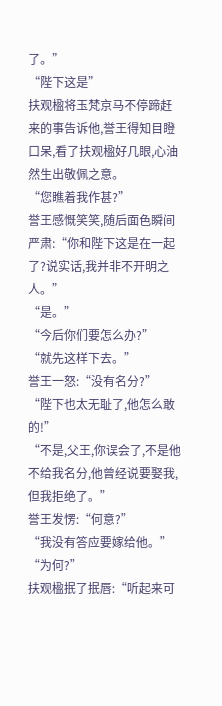了。”
“陛下这是”
扶观楹将玉梵京马不停蹄赶来的事告诉他,誉王得知目瞪口呆,看了扶观楹好几眼,心油然生出敬佩之意。
“您瞧着我作甚?”
誉王感慨笑笑,随后面色瞬间严肃:“你和陛下这是在一起了?说实话,我并非不开明之人。”
“是。”
“今后你们要怎么办?”
“就先这样下去。”
誉王一怒:“没有名分?”
“陛下也太无耻了,他怎么敢的!”
“不是,父王,你误会了,不是他不给我名分,他曾经说要娶我,但我拒绝了。”
誉王发愣:“何意?”
“我没有答应要嫁给他。”
“为何?”
扶观楹抿了抿唇:“听起来可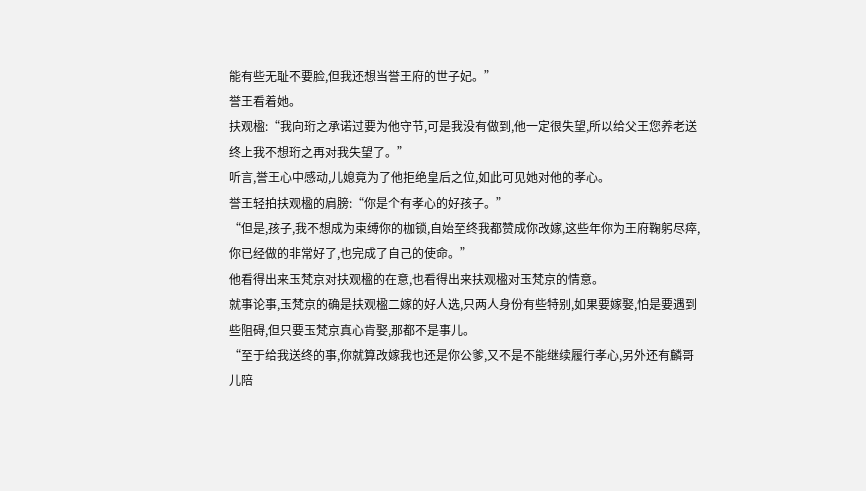能有些无耻不要脸,但我还想当誉王府的世子妃。”
誉王看着她。
扶观楹:“我向珩之承诺过要为他守节,可是我没有做到,他一定很失望,所以给父王您养老送终上我不想珩之再对我失望了。”
听言,誉王心中感动,儿媳竟为了他拒绝皇后之位,如此可见她对他的孝心。
誉王轻拍扶观楹的肩膀:“你是个有孝心的好孩子。”
“但是,孩子,我不想成为束缚你的枷锁,自始至终我都赞成你改嫁,这些年你为王府鞠躬尽瘁,你已经做的非常好了,也完成了自己的使命。”
他看得出来玉梵京对扶观楹的在意,也看得出来扶观楹对玉梵京的情意。
就事论事,玉梵京的确是扶观楹二嫁的好人选,只两人身份有些特别,如果要嫁娶,怕是要遇到些阻碍,但只要玉梵京真心肯娶,那都不是事儿。
“至于给我送终的事,你就算改嫁我也还是你公爹,又不是不能继续履行孝心,另外还有麟哥儿陪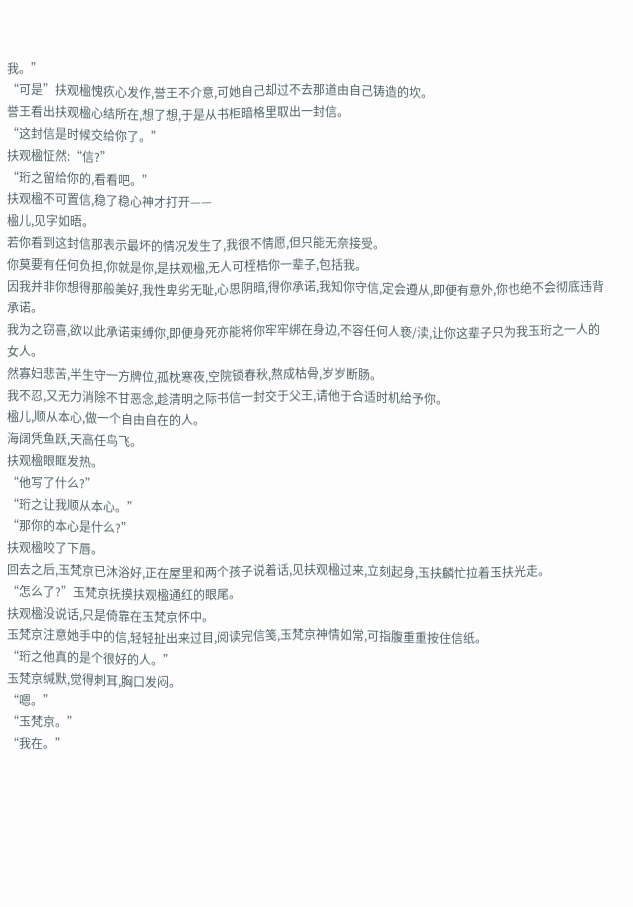我。”
“可是”扶观楹愧疚心发作,誉王不介意,可她自己却过不去那道由自己铸造的坎。
誉王看出扶观楹心结所在,想了想,于是从书柜暗格里取出一封信。
“这封信是时候交给你了。”
扶观楹怔然:“信?”
“珩之留给你的,看看吧。”
扶观楹不可置信,稳了稳心神才打开——
楹儿,见字如晤。
若你看到这封信那表示最坏的情况发生了,我很不情愿,但只能无奈接受。
你莫要有任何负担,你就是你,是扶观楹,无人可桎梏你一辈子,包括我。
因我并非你想得那般美好,我性卑劣无耻,心思阴暗,得你承诺,我知你守信,定会遵从,即便有意外,你也绝不会彻底违背承诺。
我为之窃喜,欲以此承诺束缚你,即便身死亦能将你牢牢绑在身边,不容任何人亵/渎,让你这辈子只为我玉珩之一人的女人。
然寡妇悲苦,半生守一方牌位,孤枕寒夜,空院锁春秋,熬成枯骨,岁岁断肠。
我不忍,又无力消除不甘恶念,趁清明之际书信一封交于父王,请他于合适时机给予你。
楹儿,顺从本心,做一个自由自在的人。
海阔凭鱼跃,天高任鸟飞。
扶观楹眼眶发热。
“他写了什么?”
“珩之让我顺从本心。”
“那你的本心是什么?”
扶观楹咬了下唇。
回去之后,玉梵京已沐浴好,正在屋里和两个孩子说着话,见扶观楹过来,立刻起身,玉扶麟忙拉着玉扶光走。
“怎么了?”玉梵京抚摸扶观楹通红的眼尾。
扶观楹没说话,只是倚靠在玉梵京怀中。
玉梵京注意她手中的信,轻轻扯出来过目,阅读完信笺,玉梵京神情如常,可指腹重重按住信纸。
“珩之他真的是个很好的人。”
玉梵京缄默,觉得刺耳,胸口发闷。
“嗯。”
“玉梵京。”
“我在。”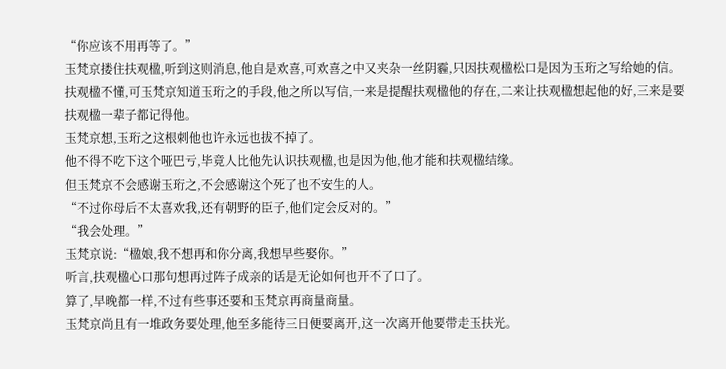“你应该不用再等了。”
玉梵京搂住扶观楹,听到这则消息,他自是欢喜,可欢喜之中又夹杂一丝阴霾,只因扶观楹松口是因为玉珩之写给她的信。
扶观楹不懂,可玉梵京知道玉珩之的手段,他之所以写信,一来是提醒扶观楹他的存在,二来让扶观楹想起他的好,三来是要扶观楹一辈子都记得他。
玉梵京想,玉珩之这根刺他也许永远也拔不掉了。
他不得不吃下这个哑巴亏,毕竟人比他先认识扶观楹,也是因为他,他才能和扶观楹结缘。
但玉梵京不会感谢玉珩之,不会感谢这个死了也不安生的人。
“不过你母后不太喜欢我,还有朝野的臣子,他们定会反对的。”
“我会处理。”
玉梵京说:“楹娘,我不想再和你分离,我想早些娶你。”
听言,扶观楹心口那句想再过阵子成亲的话是无论如何也开不了口了。
算了,早晚都一样,不过有些事还要和玉梵京再商量商量。
玉梵京尚且有一堆政务要处理,他至多能待三日便要离开,这一次离开他要带走玉扶光。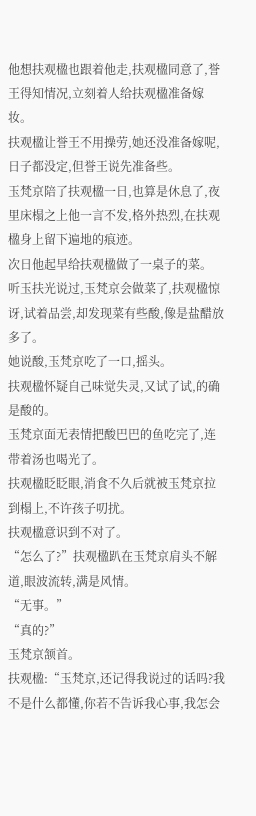他想扶观楹也跟着他走,扶观楹同意了,誉王得知情况,立刻着人给扶观楹准备嫁妆。
扶观楹让誉王不用操劳,她还没准备嫁呢,日子都没定,但誉王说先准备些。
玉梵京陪了扶观楹一日,也算是休息了,夜里床榻之上他一言不发,格外热烈,在扶观楹身上留下遍地的痕迹。
次日他起早给扶观楹做了一桌子的菜。
听玉扶光说过,玉梵京会做菜了,扶观楹惊讶,试着品尝,却发现菜有些酸,像是盐醋放多了。
她说酸,玉梵京吃了一口,摇头。
扶观楹怀疑自己味觉失灵,又试了试,的确是酸的。
玉梵京面无表情把酸巴巴的鱼吃完了,连带着汤也喝光了。
扶观楹眨眨眼,消食不久后就被玉梵京拉到榻上,不许孩子叨扰。
扶观楹意识到不对了。
“怎么了?”扶观楹趴在玉梵京肩头不解道,眼波流转,满是风情。
“无事。”
“真的?”
玉梵京颔首。
扶观楹:“玉梵京,还记得我说过的话吗?我不是什么都懂,你若不告诉我心事,我怎会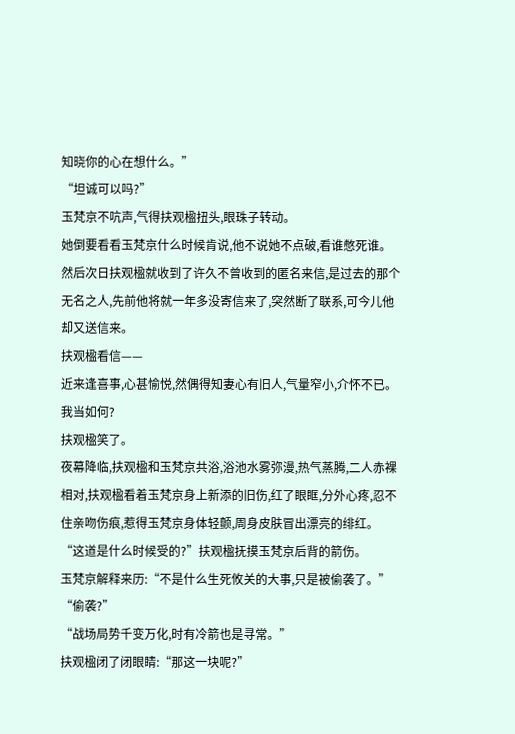知晓你的心在想什么。”
“坦诚可以吗?”
玉梵京不吭声,气得扶观楹扭头,眼珠子转动。
她倒要看看玉梵京什么时候肯说,他不说她不点破,看谁憋死谁。
然后次日扶观楹就收到了许久不曾收到的匿名来信,是过去的那个无名之人,先前他将就一年多没寄信来了,突然断了联系,可今儿他却又送信来。
扶观楹看信——
近来逢喜事,心甚愉悦,然偶得知妻心有旧人,气量窄小,介怀不已。
我当如何?
扶观楹笑了。
夜幕降临,扶观楹和玉梵京共浴,浴池水雾弥漫,热气蒸腾,二人赤裸相对,扶观楹看着玉梵京身上新添的旧伤,红了眼眶,分外心疼,忍不住亲吻伤痕,惹得玉梵京身体轻颤,周身皮肤冒出漂亮的绯红。
“这道是什么时候受的?”扶观楹抚摸玉梵京后背的箭伤。
玉梵京解释来历:“不是什么生死攸关的大事,只是被偷袭了。”
“偷袭?”
“战场局势千变万化,时有冷箭也是寻常。”
扶观楹闭了闭眼睛:“那这一块呢?”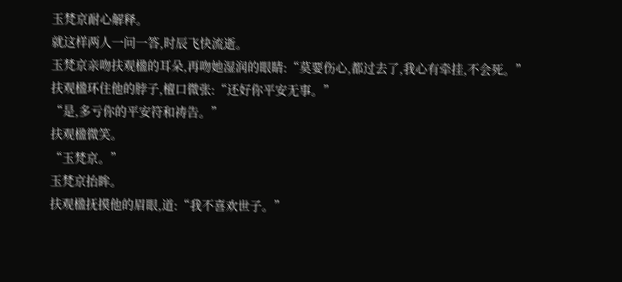玉梵京耐心解释。
就这样两人一问一答,时辰飞快流逝。
玉梵京亲吻扶观楹的耳朵,再吻她湿润的眼睛:“莫要伤心,都过去了,我心有牵挂,不会死。”
扶观楹环住他的脖子,檀口微张:“还好你平安无事。”
“是,多亏你的平安符和祷告。”
扶观楹微笑。
“玉梵京。”
玉梵京抬眸。
扶观楹抚摸他的眉眼,道:“我不喜欢世子。”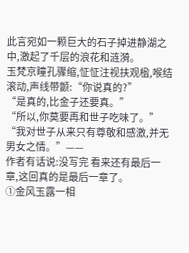此言宛如一颗巨大的石子掉进静湖之中,激起了千层的浪花和涟漪。
玉梵京瞳孔骤缩,怔怔注视扶观楹,喉结滚动,声线带颤:“你说真的?”
“是真的,比金子还要真。”
“所以,你莫要再和世子吃味了。”
“我对世子从来只有尊敬和感激,并无男女之情。”——
作者有话说:没写完 看来还有最后一章,这回真的是最后一章了。
①金风玉露一相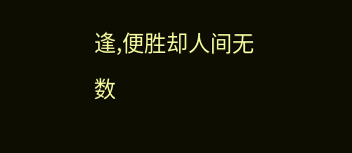逢,便胜却人间无数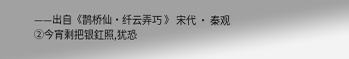——出自《鹊桥仙·纤云弄巧 》 宋代 · 秦观
②今宵剩把银釭照,犹恐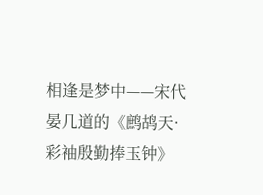相逢是梦中——宋代晏几道的《鹧鸪天·彩袖殷勤捧玉钟》